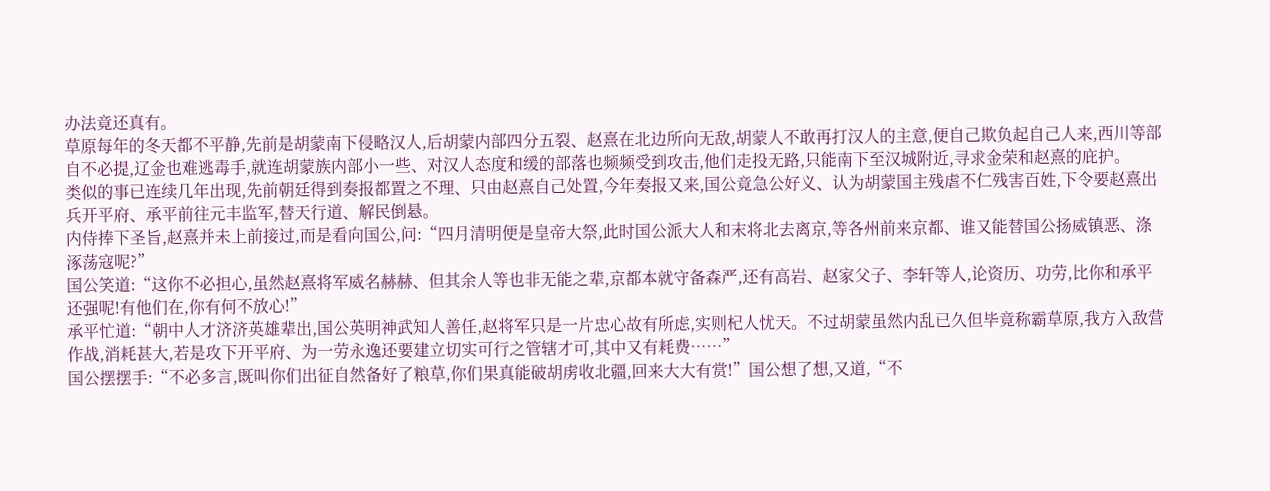办法竟还真有。
草原每年的冬天都不平静,先前是胡蒙南下侵略汉人,后胡蒙内部四分五裂、赵熹在北边所向无敌,胡蒙人不敢再打汉人的主意,便自己欺负起自己人来,西川等部自不必提,辽金也难逃毒手,就连胡蒙族内部小一些、对汉人态度和缓的部落也频频受到攻击,他们走投无路,只能南下至汉城附近,寻求金荣和赵熹的庇护。
类似的事已连续几年出现,先前朝廷得到奏报都置之不理、只由赵熹自己处置,今年奏报又来,国公竟急公好义、认为胡蒙国主残虐不仁残害百姓,下令要赵熹出兵开平府、承平前往元丰监军,替天行道、解民倒悬。
内侍捧下圣旨,赵熹并未上前接过,而是看向国公,问:“四月清明便是皇帝大祭,此时国公派大人和末将北去离京,等各州前来京都、谁又能替国公扬威镇恶、涤涿荡寇呢?”
国公笑道:“这你不必担心,虽然赵熹将军威名赫赫、但其余人等也非无能之辈,京都本就守备森严,还有高岩、赵家父子、李轩等人,论资历、功劳,比你和承平还强呢!有他们在,你有何不放心!”
承平忙道:“朝中人才济济英雄辈出,国公英明神武知人善任,赵将军只是一片忠心故有所虑,实则杞人忧天。不过胡蒙虽然内乱已久但毕竟称霸草原,我方入敌营作战,消耗甚大,若是攻下开平府、为一劳永逸还要建立切实可行之管辖才可,其中又有耗费……”
国公摆摆手:“不必多言,既叫你们出征自然备好了粮草,你们果真能破胡虏收北疆,回来大大有赏!”国公想了想,又道,“不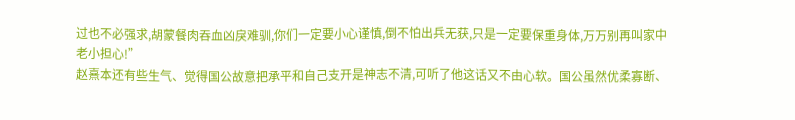过也不必强求,胡蒙餐肉吞血凶戾难驯,你们一定要小心谨慎,倒不怕出兵无获,只是一定要保重身体,万万别再叫家中老小担心!”
赵熹本还有些生气、觉得国公故意把承平和自己支开是神志不清,可听了他这话又不由心软。国公虽然优柔寡断、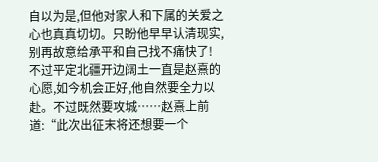自以为是,但他对家人和下属的关爱之心也真真切切。只盼他早早认清现实,别再故意给承平和自己找不痛快了!
不过平定北疆开边阔土一直是赵熹的心愿,如今机会正好,他自然要全力以赴。不过既然要攻城……赵熹上前道:“此次出征末将还想要一个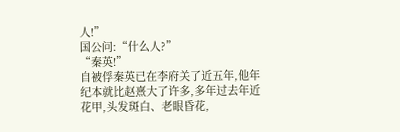人!”
国公问:“什么人?”
“秦英!”
自被俘秦英已在李府关了近五年,他年纪本就比赵熹大了许多,多年过去年近花甲,头发斑白、老眼昏花,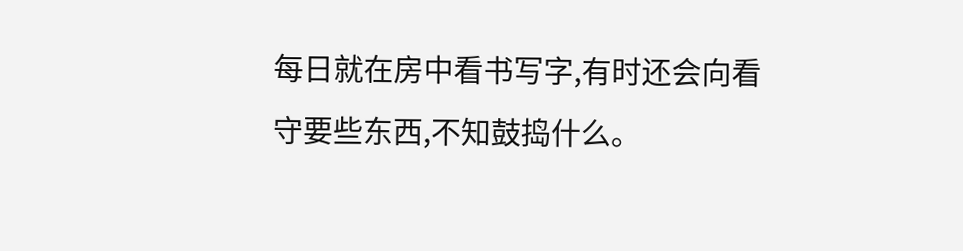每日就在房中看书写字,有时还会向看守要些东西,不知鼓捣什么。